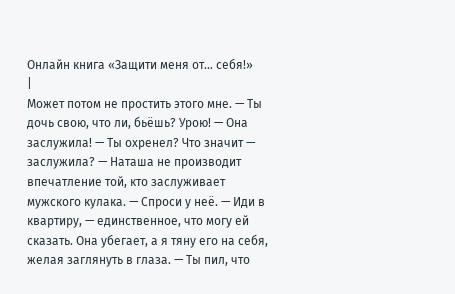Онлайн книга «Защити меня от… себя!»
|
Может потом не простить этого мне. — Ты дочь свою, что ли, бьёшь? Урою! — Она заслужила! — Ты охренел? Что значит — заслужила? — Наташа не производит впечатление той, кто заслуживает мужского кулака. — Спроси у неё. — Иди в квартиру, — единственное, что могу ей сказать. Она убегает, а я тяну его на себя, желая заглянуть в глаза. — Ты пил, что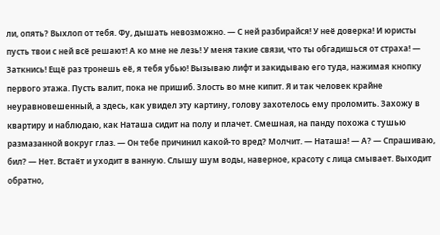ли, опять? Выхлоп от тебя. Фу, дышать невозможно. — С ней разбирайся! У неё доверка! И юристы пусть твои с ней всё решают! А ко мне не лезь! У меня такие связи, что ты обгадишься от страха! — Заткнись! Ещё раз тронешь её, я тебя убью! Вызываю лифт и закидываю его туда, нажимая кнопку первого этажа. Пусть валит, пока не пришиб. Злость во мне кипит. Я и так человек крайне неуравновешенный, а здесь, как увидел эту картину, голову захотелось ему проломить. Захожу в квартиру и наблюдаю, как Наташа сидит на полу и плачет. Смешная, на панду похожа с тушью размазанной вокруг глаз. — Он тебе причинил какой-то вред? Молчит. — Наташа! — А? — Спрашиваю, бил? — Нет. Встаёт и уходит в ванную. Слышу шум воды, наверное, красоту с лица смывает. Выходит обратно,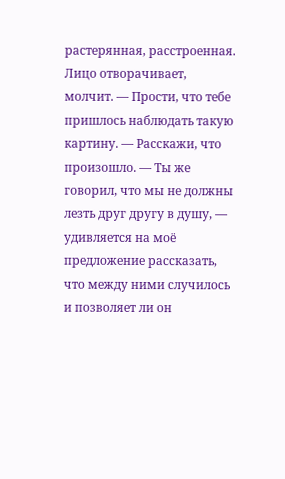растерянная, расстроенная. Лицо отворачивает, молчит. — Прости, что тебе пришлось наблюдать такую картину. — Расскажи, что произошло. — Ты же говорил, что мы не должны лезть друг другу в душу, — удивляется на моё предложение рассказать, что между ними случилось и позволяет ли он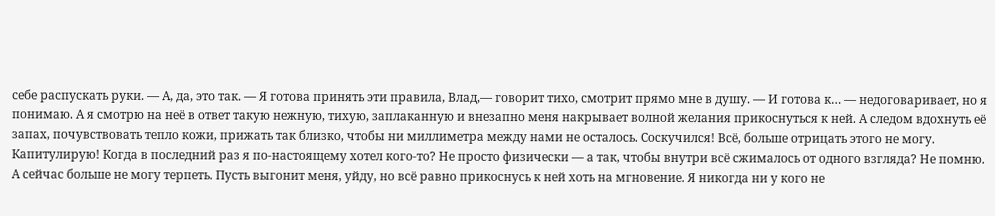себе распускать руки. — А, да, это так. — Я готова принять эти правила, Влад,— говорит тихо, смотрит прямо мне в душу. — И готова к… — недоговаривает, но я понимаю. А я смотрю на неё в ответ такую нежную, тихую, заплаканную и внезапно меня накрывает волной желания прикоснуться к ней. А следом вдохнуть её запах, почувствовать тепло кожи, прижать так близко, чтобы ни миллиметра между нами не осталось. Соскучился! Всё, больше отрицать этого не могу. Капитулирую! Когда в последний раз я по-настоящему хотел кого-то? Не просто физически — а так, чтобы внутри всё сжималось от одного взгляда? Не помню. А сейчас больше не могу терпеть. Пусть выгонит меня, уйду, но всё равно прикоснусь к ней хоть на мгновение. Я никогда ни у кого не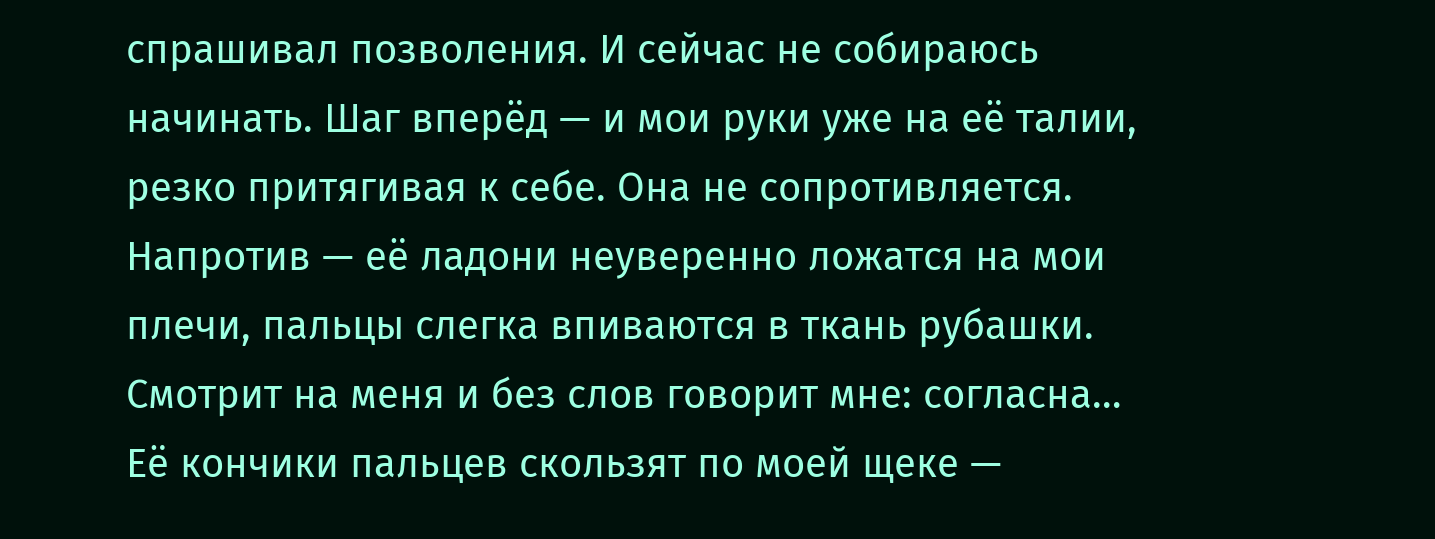спрашивал позволения. И сейчас не собираюсь начинать. Шаг вперёд — и мои руки уже на её талии, резко притягивая к себе. Она не сопротивляется. Напротив — её ладони неуверенно ложатся на мои плечи, пальцы слегка впиваются в ткань рубашки. Смотрит на меня и без слов говорит мне: согласна… Её кончики пальцев скользят по моей щеке —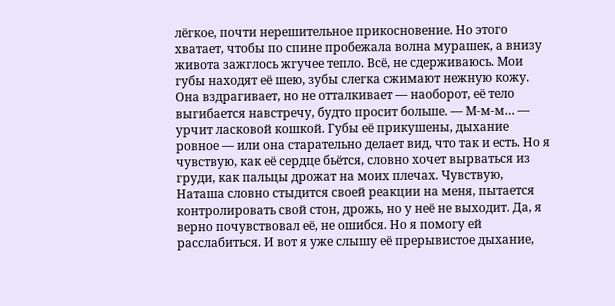лёгкое, почти нерешительное прикосновение. Но этого хватает, чтобы по спине пробежала волна мурашек, а внизу живота зажглось жгучее тепло. Всё, не сдерживаюсь. Мои губы находят её шею, зубы слегка сжимают нежную кожу. Она вздрагивает, но не отталкивает — наоборот, её тело выгибается навстречу, будто просит больше. — М-м-м… — урчит ласковой кошкой. Губы её прикушены, дыхание ровное — или она старательно делает вид, что так и есть. Но я чувствую, как её сердце бьётся, словно хочет вырваться из груди, как пальцы дрожат на моих плечах. Чувствую, Наташа словно стыдится своей реакции на меня, пытается контролировать свой стон, дрожь, но у неё не выходит. Да, я верно почувствовал её, не ошибся. Но я помогу ей расслабиться. И вот я уже слышу её прерывистое дыхание,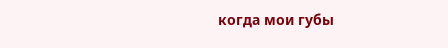когда мои губы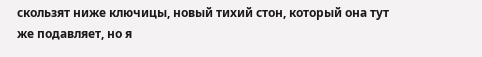скользят ниже ключицы, новый тихий стон, который она тут же подавляет, но я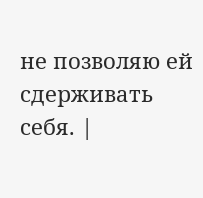не позволяю ей сдерживать себя. |